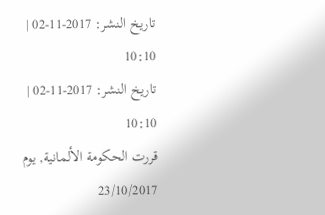تاريخ النشر: 2017-11-02 | 10:10
تاريخ النشر: 2017-11-02 | 10:10
قررت الحكومة الألمانية, يوم 23/10/2017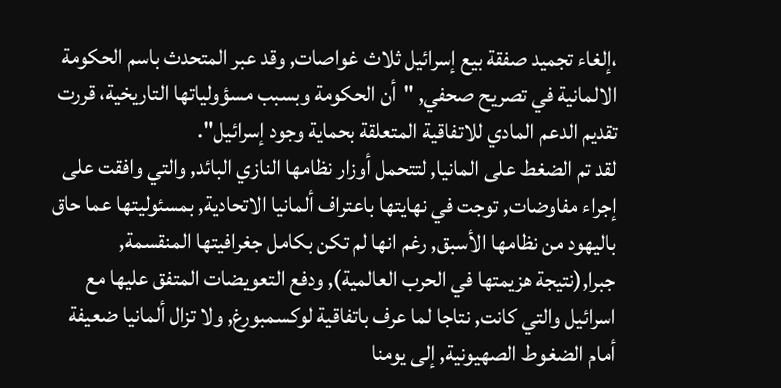،إلغاء تجميد صفقة بيع إسرائيل ثلاث غواصات, وقد عبر المتحدث باسم الحكومة الالمانية في تصريح صحفي, "أن الحكومة وبسبب مسؤولياتها التاريخية، قررت تقديم الدعم المادي للاتفاقية المتعلقة بحماية وجود إسرائيل".
لقد تم الضغط على المانيا, لتتحمل أوزار نظامها النازي البائد, والتي وافقت على إجراء مفاوضات, توجت في نهايتها باعتراف ألمانيا الاتحادية, بمسئوليتها عما حاق باليهود من نظامها الأسبق, رغم انها لم تكن بكامل جغرافيتها المنقسمة, جبرا,(نتيجة هزيمتها في الحرب العالمية), ودفع التعويضات المتفق عليها مع اسرائيل والتي كانت, نتاجا لما عرف باتفاقية لوكسمبورغ, ولا تزال ألمانيا ضعيفة أمام الضغوط الصهيونية, إلى يومنا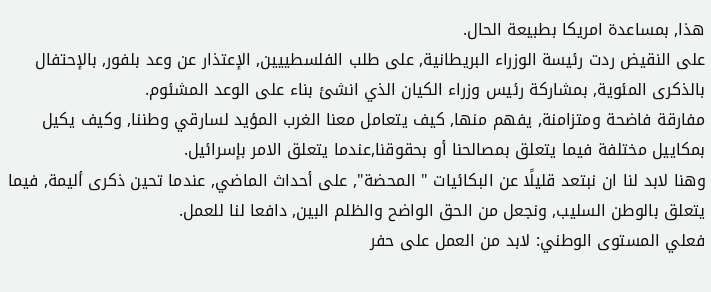هذا, بمساعدة امريكا بطبيعة الحال.
على النقيض ردت رئيسة الوزراء البريطانية, على طلب الفلسطييين, الإعتذار عن وعد بلفور, بالإحتفال بالذكرى المئوية, بمشاركة رئيس وزراء الكيان الذي انشئ بناء على الوعد المشئوم.
مفارقة فاضحة ومتزامنة, يفهم منها, كيف يتعامل معنا الغرب المؤيد لسارقي وطننا, وكيف يكيل بمكاييل مختلفة فيما يتعلق بمصالحنا أو بحقوقنا,عندما يتعلق الامر بإسرائيل.
وهنا لابد لنا ان نبتعد قليلًا عن البكائيات " المحضة", على أحداث الماضي, عندما تحين ذكرى أليمة, فيما يتعلق بالوطن السليب, ونجعل من الحق الواضح والظلم البين, دافعا لنا للعمل.
فعلي المستوى الوطني: لابد من العمل على حفر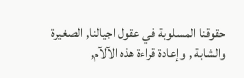حقوقنا المسلوبة في عقول اجيالنا, الصغيرة والشابة , وإعادة قراءة هذه الآلآم,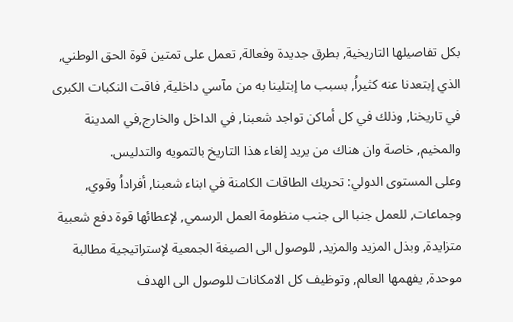بكل تفاصيلها التاريخية, بطرق جديدة وفعالة, تعمل على تمتين قوة الحق الوطني, الذي إبتعدنا عنه كثيراُ, بسبب ما إبتلينا به من مآسي داخلية, فاقت النكبات الكبرى في تاريخنا, وذلك في كل أماكن تواجد شعبنا, في الداخل والخارج,في المدينة والمخيم, خاصة وان هناك من يريد إلغاء هذا التاريخ بالتمويه والتدليس.
وعلى المستوى الدولي: تحريك الطاقات الكامنة في ابناء شعبنا, أفراداُ وقوي, وجماعات, للعمل جنبا الى جنب منظومة العمل الرسمي, لإعطائها قوة دفع شعبية متزايدة, وبذل المزيد والمزيد, للوصول الى الصيغة الجمعية لإستراتيجية مطالبة موحدة, يفهمها العالم, وتوظيف كل الامكانات للوصول الى الهدف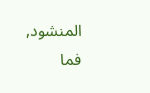المنشود, فما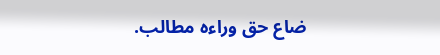ضاع حق وراءه مطالب.